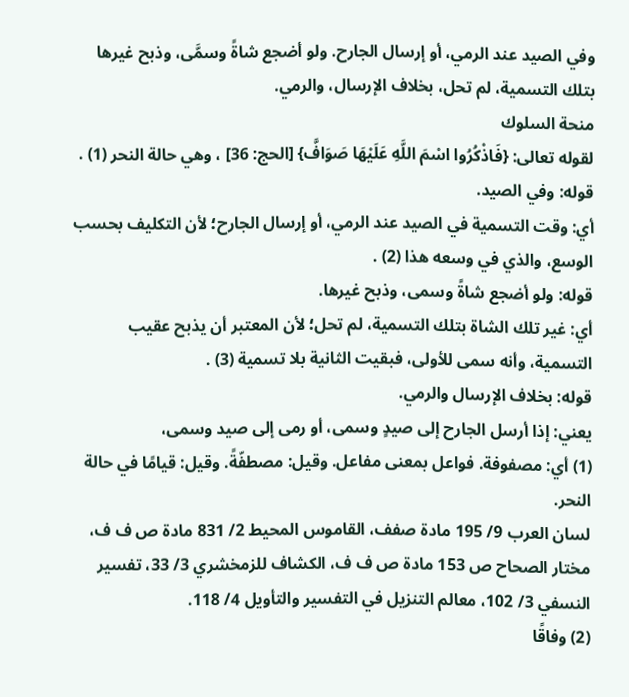وفي الصيد عند الرمي، أو إرسال الجارح. ولو أضجع شاةً وسمَّى، وذبح غيرها بتلك التسمية، لم تحل، بخلاف الإرسال، والرمي.
منحة السلوك
لقوله تعالى: {فَاذْكُرُوا اسْمَ اللَّهِ عَلَيْهَا صَوَافَّ} [الحج: 36] ، وهي حالة النحر (1) .
قوله: وفي الصيد.
أي: وقت التسمية في الصيد عند الرمي، أو إرسال الجارح؛ لأن التكليف بحسب الوسع، والذي في وسعه هذا (2) .
قوله: ولو أضجع شاةً وسمى، وذبح غيرها.
أي: غير تلك الشاة بتلك التسمية، لم تحل؛ لأن المعتبر أن يذبح عقيب التسمية، وأنه سمى للأولى، فبقيت الثانية بلا تسمية (3) .
قوله: بخلاف الإرسال والرمي.
يعني: إذا أرسل الجارح إلى صيدٍ وسمى، أو رمى إلى صيد وسمى،
(1) أي: مصفوفة. فواعل بمعنى مفاعل. وقيل: مصطفّةً. وقيل: قيامًا في حالة النحر.
لسان العرب 9/ 195 مادة صفف، القاموس المحيط 2/ 831 مادة ص ف ف، مختار الصحاح ص 153 مادة ص ف ف، الكشاف للزمخشري 3/ 33، تفسير النسفي 3/ 102، معالم التنزيل في التفسير والتأويل 4/ 118.
(2) وفاقًا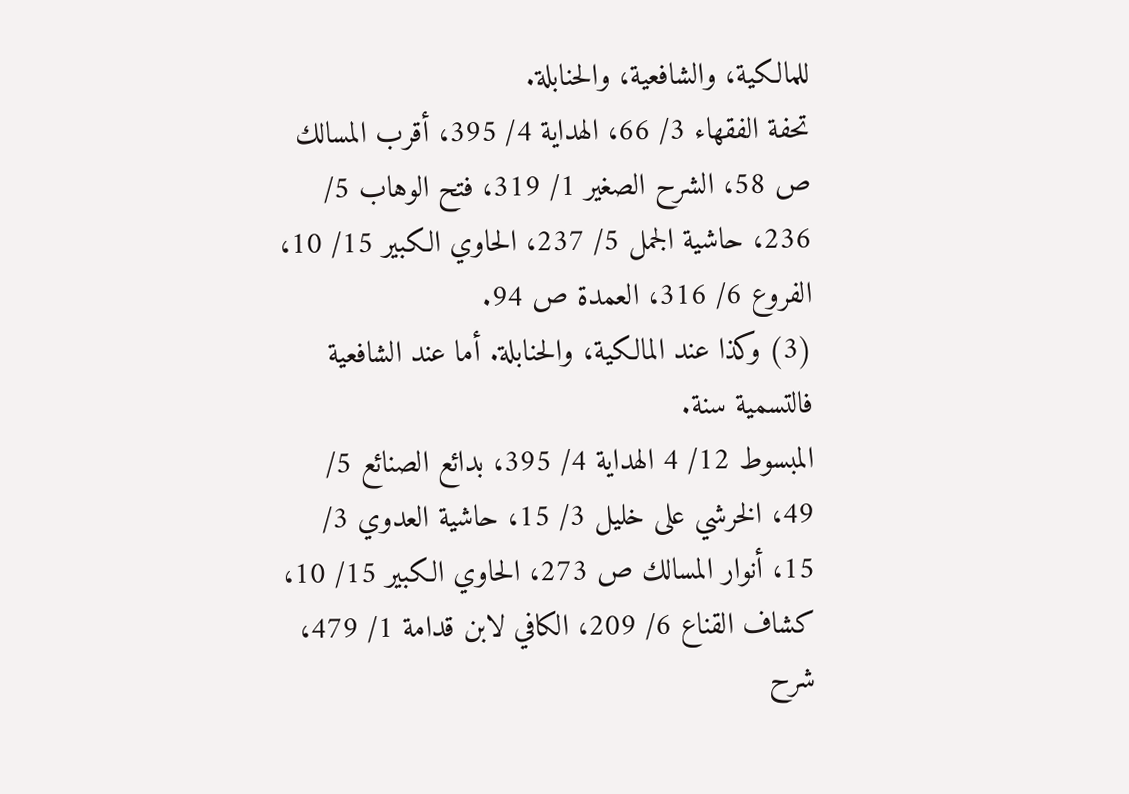للمالكية، والشافعية، والحنابلة.
تحفة الفقهاء 3/ 66، الهداية 4/ 395، أقرب المسالك ص 58، الشرح الصغير 1/ 319، فتح الوهاب 5/ 236، حاشية الجمل 5/ 237، الحاوي الكبير 15/ 10، الفروع 6/ 316، العمدة ص 94.
(3) وكذا عند المالكية، والحنابلة. أما عند الشافعية فالتسمية سنة.
المبسوط 12/ 4 الهداية 4/ 395، بدائع الصنائع 5/ 49، الخرشي على خليل 3/ 15، حاشية العدوي 3/ 15، أنوار المسالك ص 273، الحاوي الكبير 15/ 10، كشاف القناع 6/ 209، الكافي لابن قدامة 1/ 479، شرح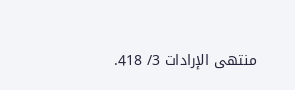منتهى الإرادات 3/ 418.